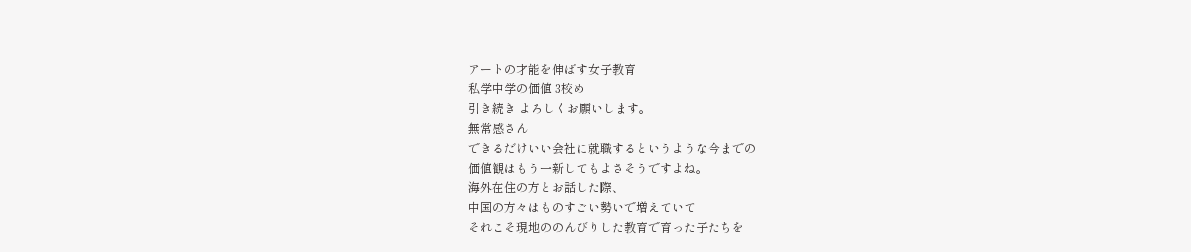アートの才能を伸ばす女子教育
私学中学の価値 3校め
引き続き よろしくお願いします。
無常感さん
できるだけいい会社に就職するというような今までの
価値観はもう一新してもよさそうですよね。
海外在住の方とお話した際、
中国の方々はものすごい勢いで増えていて
それこそ現地ののんびりした教育で育った子たちを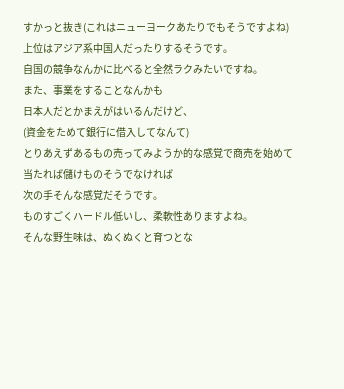すかっと抜き(これはニューヨークあたりでもそうですよね)
上位はアジア系中国人だったりするそうです。
自国の競争なんかに比べると全然ラクみたいですね。
また、事業をすることなんかも
日本人だとかまえがはいるんだけど、
(資金をためて銀行に借入してなんて)
とりあえずあるもの売ってみようか的な感覚で商売を始めて
当たれば儲けものそうでなければ
次の手そんな感覚だそうです。
ものすごくハードル低いし、柔軟性ありますよね。
そんな野生味は、ぬくぬくと育つとな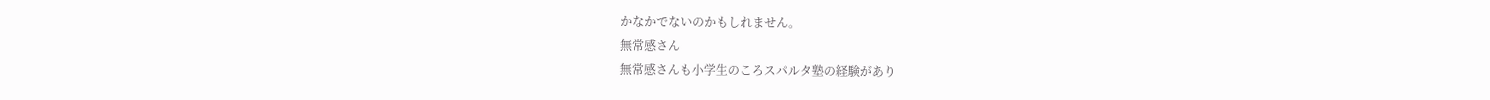かなかでないのかもしれません。
無常感さん
無常感さんも小学生のころスパルタ塾の経験があり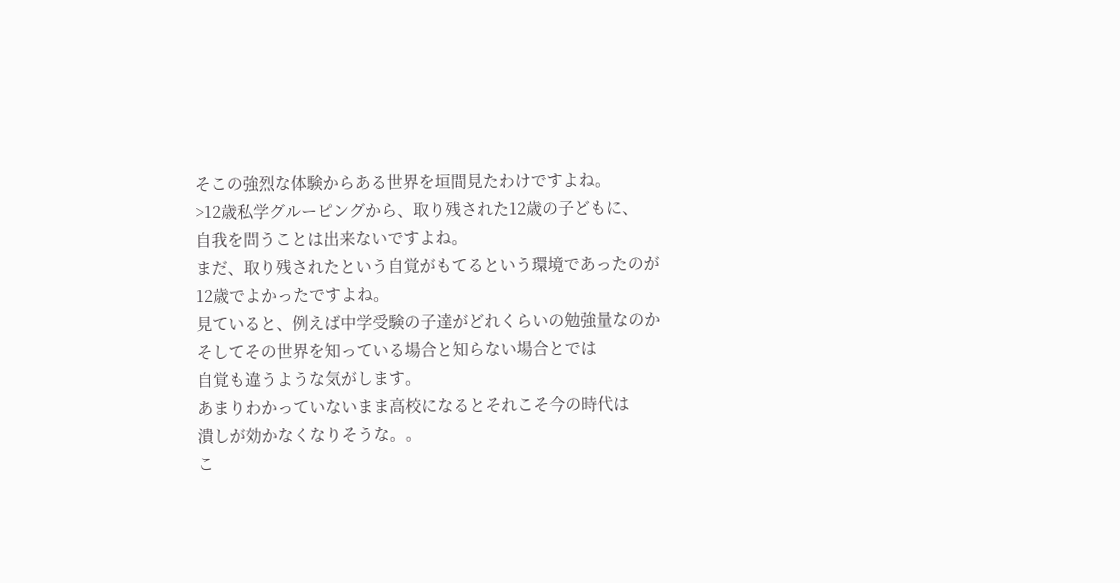そこの強烈な体験からある世界を垣間見たわけですよね。
>12歳私学グルーピングから、取り残された12歳の子どもに、
自我を問うことは出来ないですよね。
まだ、取り残されたという自覚がもてるという環境であったのが
12歳でよかったですよね。
見ていると、例えば中学受験の子達がどれくらいの勉強量なのか
そしてその世界を知っている場合と知らない場合とでは
自覚も違うような気がします。
あまりわかっていないまま高校になるとそれこそ今の時代は
潰しが効かなくなりそうな。。
こ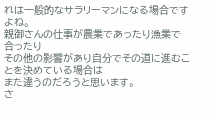れは一般的なサラリーマンになる場合ですよね。
親御さんの仕事が農業であったり漁業で合ったり
その他の影響があり自分でその道に進むことを決めている場合は
また違うのだろうと思います。
さ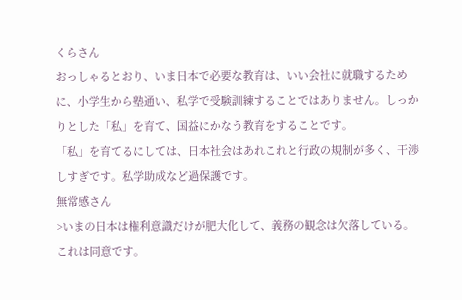くらさん
おっしゃるとおり、いま日本で必要な教育は、いい会社に就職するために、小学生から塾通い、私学で受験訓練することではありません。しっかりとした「私」を育て、国益にかなう教育をすることです。
「私」を育てるにしては、日本社会はあれこれと行政の規制が多く、干渉しすぎです。私学助成など過保護です。
無常感さん
>いまの日本は権利意識だけが肥大化して、義務の観念は欠落している。
これは同意です。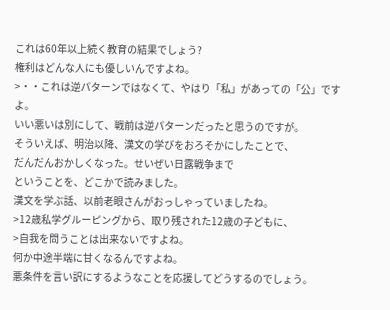これは60年以上続く教育の結果でしょう?
権利はどんな人にも優しいんですよね。
>・・これは逆パターンではなくて、やはり「私」があっての「公」ですよ。
いい悪いは別にして、戦前は逆パターンだったと思うのですが。
そういえば、明治以降、漢文の学びをおろそかにしたことで、
だんだんおかしくなった。せいぜい日露戦争まで
ということを、どこかで読みました。
漢文を学ぶ話、以前老眼さんがおっしゃっていましたね。
>12歳私学グルーピングから、取り残された12歳の子どもに、
>自我を問うことは出来ないですよね。
何か中途半端に甘くなるんですよね。
悪条件を言い訳にするようなことを応援してどうするのでしょう。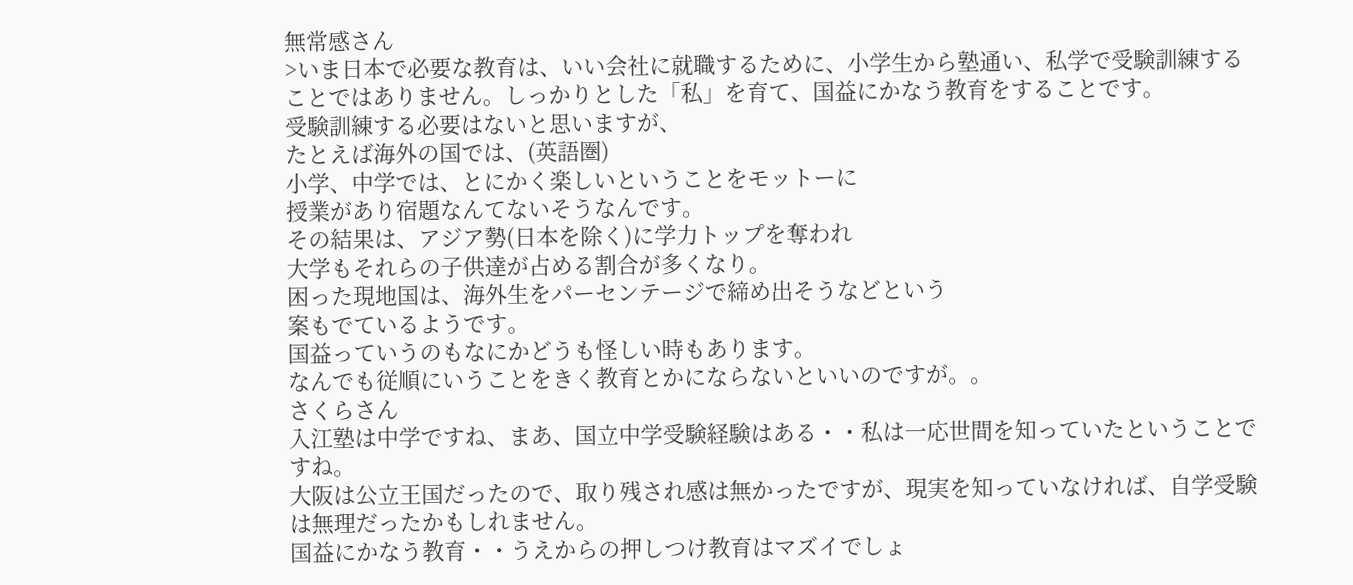無常感さん
>いま日本で必要な教育は、いい会社に就職するために、小学生から塾通い、私学で受験訓練することではありません。しっかりとした「私」を育て、国益にかなう教育をすることです。
受験訓練する必要はないと思いますが、
たとえば海外の国では、(英語圏)
小学、中学では、とにかく楽しいということをモットーに
授業があり宿題なんてないそうなんです。
その結果は、アジア勢(日本を除く)に学力トップを奪われ
大学もそれらの子供達が占める割合が多くなり。
困った現地国は、海外生をパーセンテージで締め出そうなどという
案もでているようです。
国益っていうのもなにかどうも怪しい時もあります。
なんでも従順にいうことをきく教育とかにならないといいのですが。。
さくらさん
入江塾は中学ですね、まあ、国立中学受験経験はある・・私は一応世間を知っていたということですね。
大阪は公立王国だったので、取り残され感は無かったですが、現実を知っていなければ、自学受験は無理だったかもしれません。
国益にかなう教育・・うえからの押しつけ教育はマズイでしょ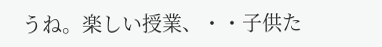うね。楽しい授業、・・子供た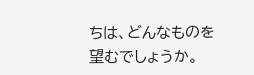ちは、どんなものを望むでしょうか。